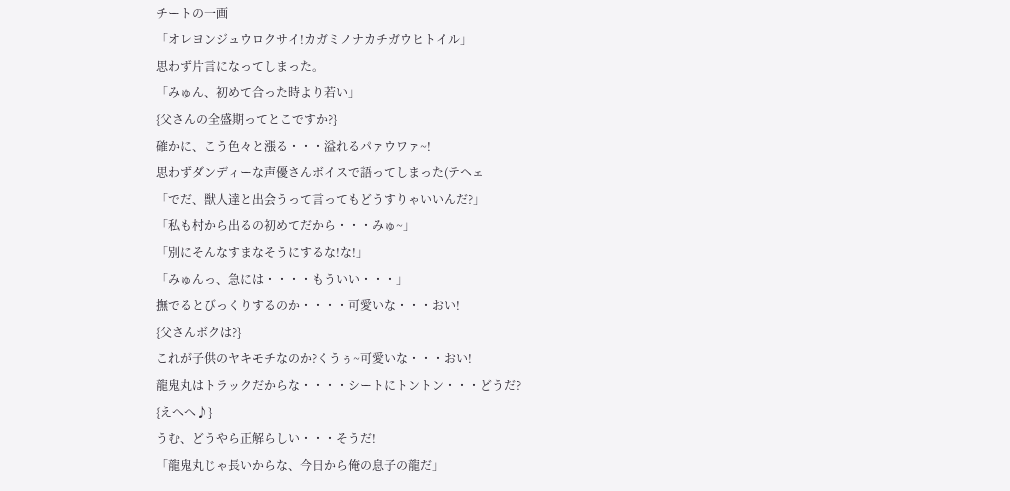チートの一画
「オレヨンジュウロクサイ!カガミノナカチガウヒトイル」
思わず片言になってしまった。
「みゅん、初めて合った時より若い」
{父さんの全盛期ってとこですか?}
確かに、こう色々と漲る・・・溢れるパァウワァ~!
思わずダンディーな声優さんボイスで語ってしまった(テヘェ
「でだ、獣人達と出会うって言ってもどうすりゃいいんだ?」
「私も村から出るの初めてだから・・・みゅ~」
「別にそんなすまなそうにするな!な!」
「みゅんっ、急には・・・・もういい・・・」
撫でるとびっくりするのか・・・・可愛いな・・・おい!
{父さんボクは?}
これが子供のヤキモチなのか?くうぅ~可愛いな・・・おい!
龍鬼丸はトラックだからな・・・・シートにトントン・・・どうだ?
{えへへ♪}
うむ、どうやら正解らしい・・・そうだ!
「龍鬼丸じゃ長いからな、今日から俺の息子の龍だ」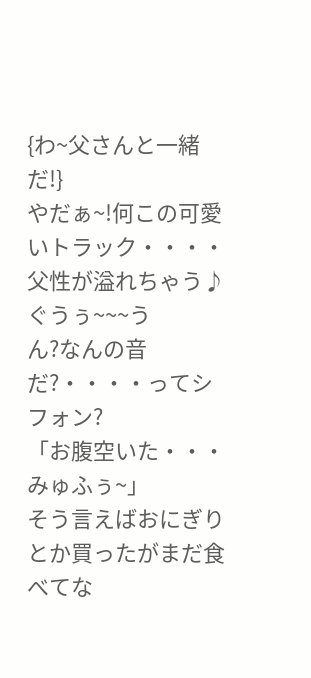{わ~父さんと一緒だ!}
やだぁ~!何この可愛いトラック・・・・父性が溢れちゃう♪
ぐうぅ~~~う
ん?なんの音だ?・・・・ってシフォン?
「お腹空いた・・・みゅふぅ~」
そう言えばおにぎりとか買ったがまだ食べてな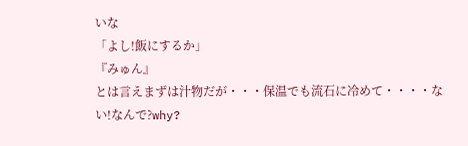いな
「よし!飯にするか」
『みゅん』
とは言えまずは汁物だが・・・保温でも流石に冷めて・・・・ない!なんで?why?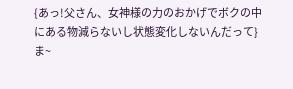{あっ!父さん、女神様の力のおかげでボクの中にある物減らないし状態変化しないんだって}
ま~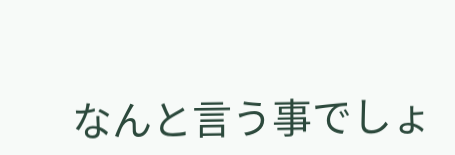なんと言う事でしょ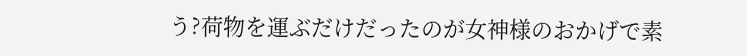う?荷物を運ぶだけだったのが女神様のおかげで素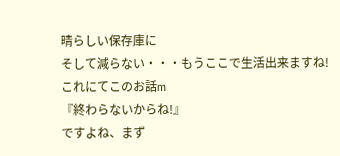晴らしい保存庫に
そして減らない・・・もうここで生活出来ますね!
これにてこのお話m
『終わらないからね!』
ですよね、まず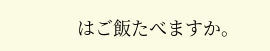はご飯たべますか。